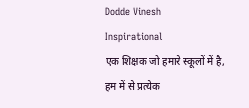Dodde Vinesh
Inspirational
एक शिक्षक जो हमारे स्कूलों में है,
हम में से प्रत्येक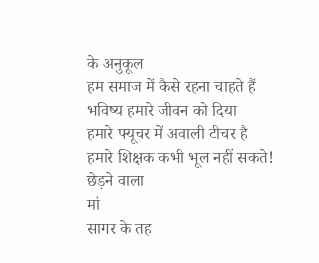के अनुकूल
हम समाज में कैसे रहना चाहते हैं
भविष्य हमारे जीवन को दिया
हमारे फ्यूचर में अवाली टीचर है
हमारे शिक्षक कभी भूल नहीं सकते!
छेड़ने वाला
मां
सागर के तह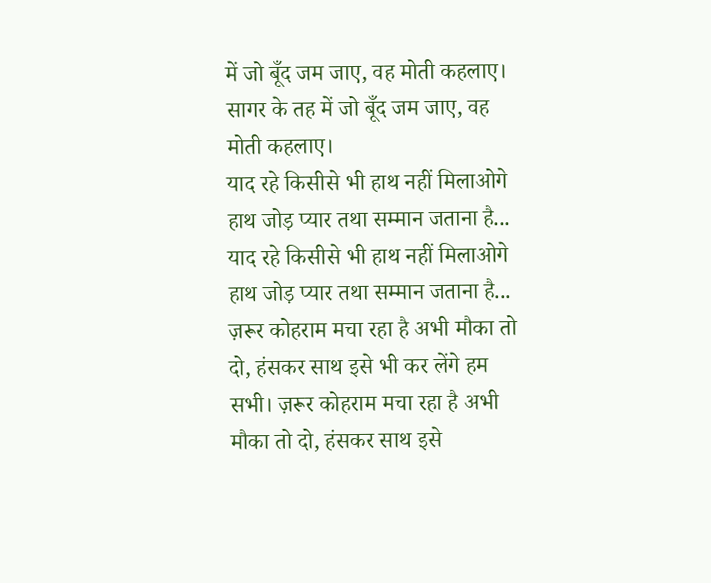में जो बूँद जम जाए, वह मोती कहलाए। सागर के तह में जो बूँद जम जाए, वह मोती कहलाए।
याद रहे किसीसे भी हाथ नहीं मिलाओगे हाथ जोड़ प्यार तथा सम्मान जताना है... याद रहे किसीसे भी हाथ नहीं मिलाओगे हाथ जोड़ प्यार तथा सम्मान जताना है...
ज़रूर कोहराम मचा रहा है अभी मौका तो दो, हंसकर साथ इसे भी कर लेंगे हम सभी। ज़रूर कोहराम मचा रहा है अभी मौका तो दो, हंसकर साथ इसे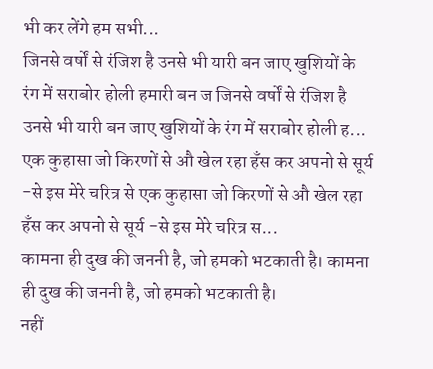भी कर लेंगे हम सभी...
जिनसे वर्षों से रंजिश है उनसे भी यारी बन जाए खुशियों के रंग में सराबोर होली हमारी बन ज जिनसे वर्षों से रंजिश है उनसे भी यारी बन जाए खुशियों के रंग में सराबोर होली ह...
एक कुहासा जो किरणों से औ खेल रहा हँस कर अपनो से सूर्य -से इस मेरे चरित्र से एक कुहासा जो किरणों से औ खेल रहा हँस कर अपनो से सूर्य -से इस मेरे चरित्र स...
कामना ही दुख की जननी है, जो हमको भटकाती है। कामना ही दुख की जननी है, जो हमको भटकाती है।
नहीं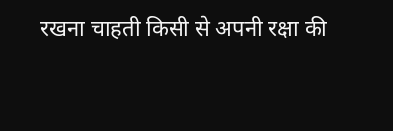रखना चाहती किसी से अपनी रक्षा की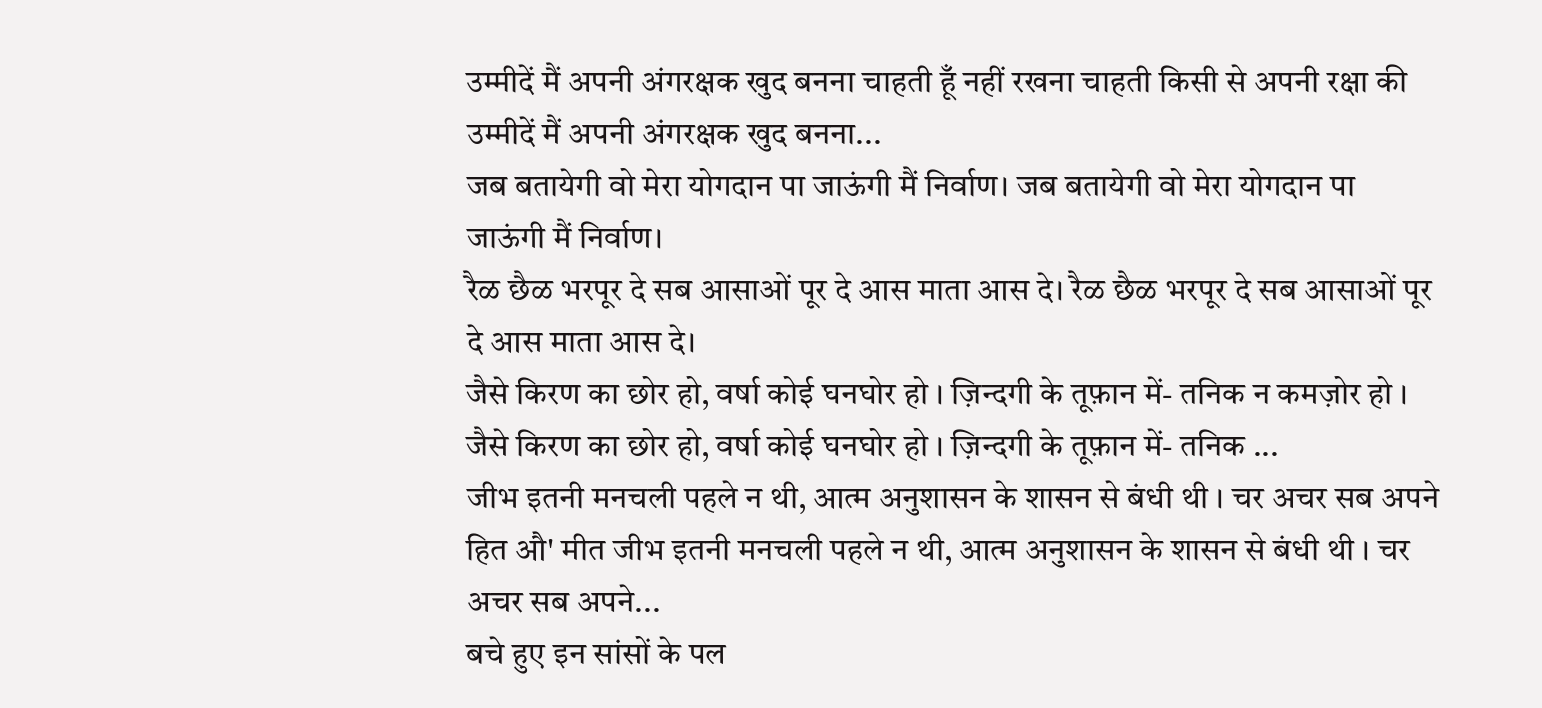उम्मीदें मैं अपनी अंगरक्षक खुद बनना चाहती हूँ नहीं रखना चाहती किसी से अपनी रक्षा की उम्मीदें मैं अपनी अंगरक्षक खुद बनना...
जब बतायेगी वो मेरा योगदान पा जाऊंगी मैं निर्वाण। जब बतायेगी वो मेरा योगदान पा जाऊंगी मैं निर्वाण।
रैळ छैळ भरपूर दे सब आसाओं पूर दे आस माता आस दे। रैळ छैळ भरपूर दे सब आसाओं पूर दे आस माता आस दे।
जैसे किरण का छोर हो, वर्षा कोई घनघोर हो । ज़िन्दगी के तूफ़ान में- तनिक न कमज़ोर हो । जैसे किरण का छोर हो, वर्षा कोई घनघोर हो । ज़िन्दगी के तूफ़ान में- तनिक ...
जीभ इतनी मनचली पहले न थी, आत्म अनुशासन के शासन से बंधी थी । चर अचर सब अपने हित औ' मीत जीभ इतनी मनचली पहले न थी, आत्म अनुशासन के शासन से बंधी थी । चर अचर सब अपने...
बचे हुए इन सांसों के पल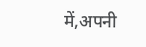में,अपनी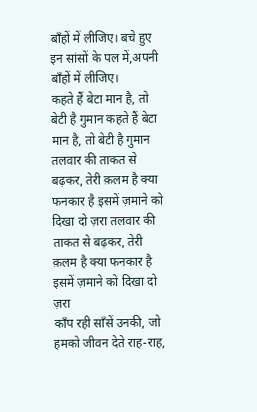बाँहों में लीजिए। बचे हुए इन सांसों के पल में,अपनी बाँहों में लीजिए।
कहते हैं बेटा मान है, तो बेटी है गुमान कहते हैं बेटा मान है, तो बेटी है गुमान
तलवार की ताकत से बढ़कर, तेरी क़लम है क्या फनकार है इसमें ज़माने को दिखा दो ज़रा तलवार की ताकत से बढ़कर, तेरी क़लम है क्या फनकार है इसमें ज़माने को दिखा दो ज़रा
काँप रही साँसें उनकी, जो हमको जीवन देते राह-राह,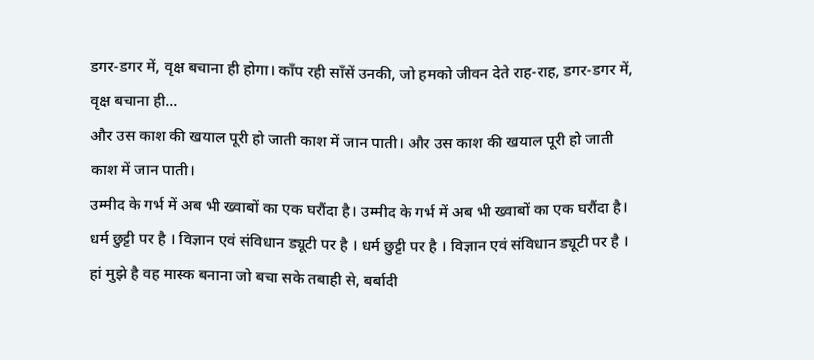डगर-डगर में, वृक्ष बचाना ही होगा। काँप रही साँसें उनकी, जो हमको जीवन देते राह-राह, डगर-डगर में, वृक्ष बचाना ही...
और उस काश की खयाल पूरी हो जाती काश में जान पाती। और उस काश की खयाल पूरी हो जाती काश में जान पाती।
उम्मीद के गर्भ में अब भी ख्वाबों का एक घरौंदा है। उम्मीद के गर्भ में अब भी ख्वाबों का एक घरौंदा है।
धर्म छुट्टी पर है । विज्ञान एवं संविधान ड्यूटी पर है । धर्म छुट्टी पर है । विज्ञान एवं संविधान ड्यूटी पर है ।
हां मुझे है वह मास्क बनाना जो बचा सके तबाही से, बर्बादी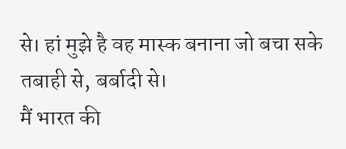से। हां मुझे है वह मास्क बनाना जो बचा सके तबाही से, बर्बादी से।
मैं भारत की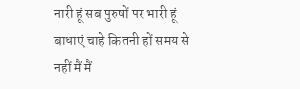नारी हूं सब पुरुषों पर भारी हूं बाधाएं चाहे कितनी हों समय से नहीं मैं मैं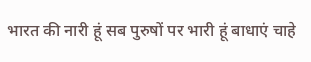भारत की नारी हूं सब पुरुषों पर भारी हूं बाधाएं चाहे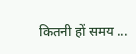कितनी हों समय ...